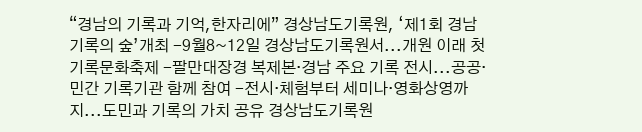“경남의 기록과 기억,한자리에” 경상남도기록원, ‘제1회 경남기록의 숲’개최 -9월8~12일 경상남도기록원서...개원 이래 첫 기록문화축제 -팔만대장경 복제본·경남 주요 기록 전시...공공·민간 기록기관 함께 참여 -전시·체험부터 세미나·영화상영까지...도민과 기록의 가치 공유 경상남도기록원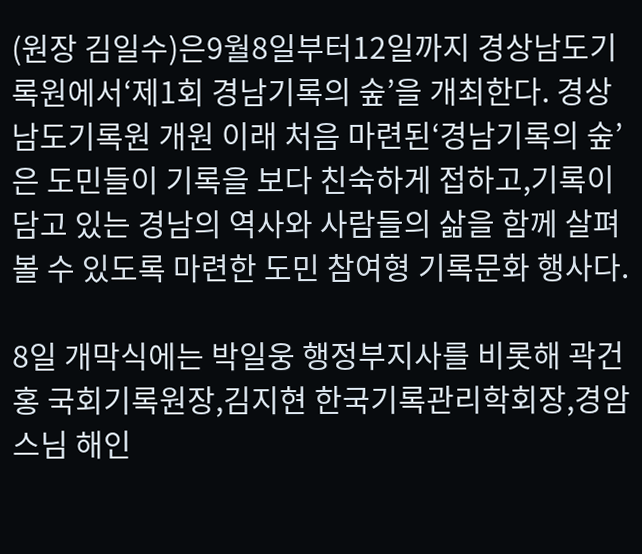(원장 김일수)은9월8일부터12일까지 경상남도기록원에서‘제1회 경남기록의 숲’을 개최한다. 경상남도기록원 개원 이래 처음 마련된‘경남기록의 숲’은 도민들이 기록을 보다 친숙하게 접하고,기록이 담고 있는 경남의 역사와 사람들의 삶을 함께 살펴볼 수 있도록 마련한 도민 참여형 기록문화 행사다.

8일 개막식에는 박일웅 행정부지사를 비롯해 곽건홍 국회기록원장,김지현 한국기록관리학회장,경암스님 해인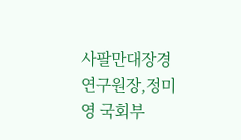사팔만대장경연구원장,정미영 국회부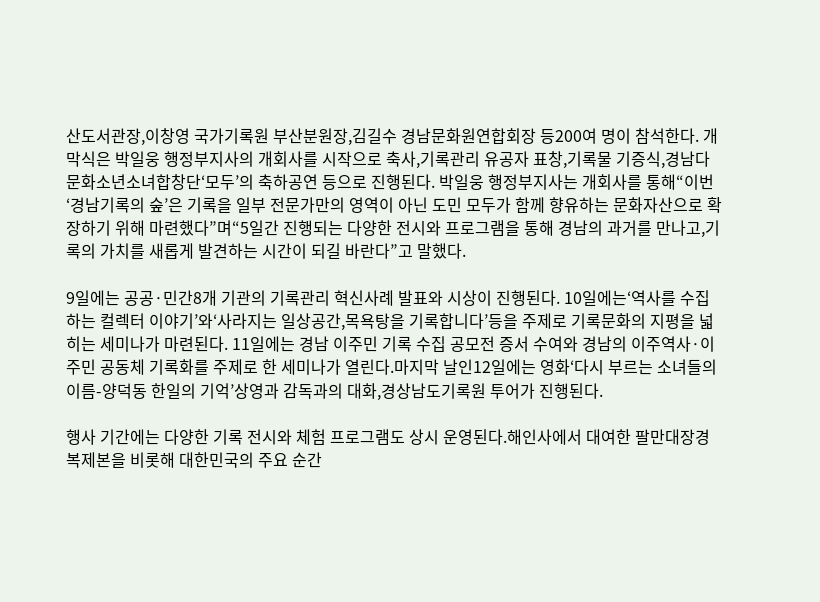산도서관장,이창영 국가기록원 부산분원장,김길수 경남문화원연합회장 등200여 명이 참석한다. 개막식은 박일웅 행정부지사의 개회사를 시작으로 축사,기록관리 유공자 표창,기록물 기증식,경남다문화소년소녀합창단‘모두’의 축하공연 등으로 진행된다. 박일웅 행정부지사는 개회사를 통해“이번‘경남기록의 숲’은 기록을 일부 전문가만의 영역이 아닌 도민 모두가 함께 향유하는 문화자산으로 확장하기 위해 마련했다”며“5일간 진행되는 다양한 전시와 프로그램을 통해 경남의 과거를 만나고,기록의 가치를 새롭게 발견하는 시간이 되길 바란다”고 말했다.

9일에는 공공·민간8개 기관의 기록관리 혁신사례 발표와 시상이 진행된다. 10일에는‘역사를 수집하는 컬렉터 이야기’와‘사라지는 일상공간,목욕탕을 기록합니다’등을 주제로 기록문화의 지평을 넓히는 세미나가 마련된다. 11일에는 경남 이주민 기록 수집 공모전 증서 수여와 경남의 이주역사·이주민 공동체 기록화를 주제로 한 세미나가 열린다.마지막 날인12일에는 영화‘다시 부르는 소녀들의 이름-양덕동 한일의 기억’상영과 감독과의 대화,경상남도기록원 투어가 진행된다.

행사 기간에는 다양한 기록 전시와 체험 프로그램도 상시 운영된다.해인사에서 대여한 팔만대장경 복제본을 비롯해 대한민국의 주요 순간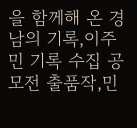을 함께해 온 경남의 기록,이주민 기록 수집 공모전 출품작,민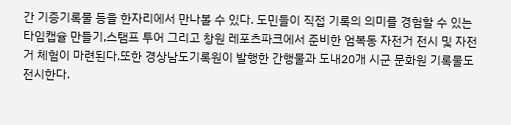간 기증기록물 등을 한자리에서 만나볼 수 있다. 도민들이 직접 기록의 의미를 경험할 수 있는 타임캡슐 만들기,스탬프 투어 그리고 창원 레포츠파크에서 준비한 엄복동 자전거 전시 및 자전거 체험이 마련된다.또한 경상남도기록원이 발행한 간행물과 도내20개 시군 문화원 기록물도 전시한다.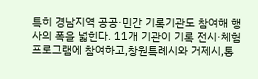특히 경남지역 공공·민간 기록기관도 참여해 행사의 폭을 넓힌다. 11개 기관이 기록 전시·체험 프로그램에 참여하고,창원특례시와 거제시,통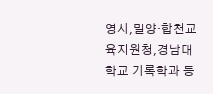영시,밀양·합천교육지원청,경남대학교 기록학과 등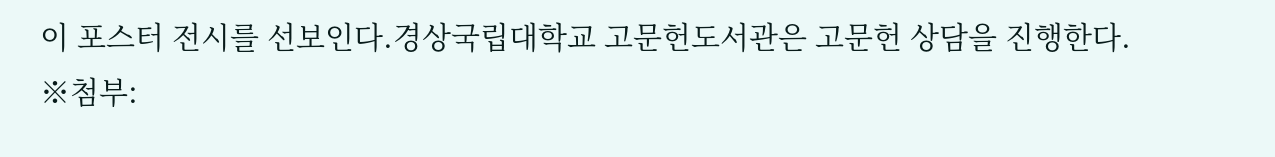이 포스터 전시를 선보인다.경상국립대학교 고문헌도서관은 고문헌 상담을 진행한다. ※첨부: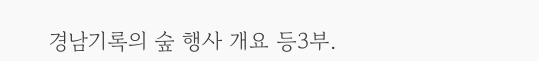경남기록의 숲 행사 개요 등3부.